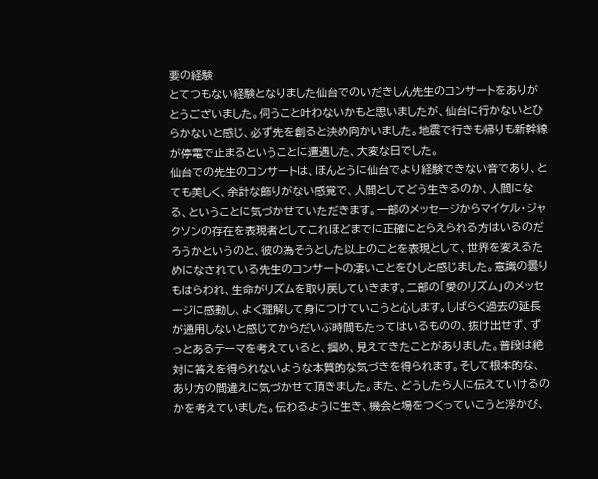要の経験
とてつもない経験となりました仙台でのいだきしん先生のコンサートをありがとうございました。伺うこと叶わないかもと思いましたが、仙台に行かないとひらかないと感じ、必ず先を創ると決め向かいました。地震で行きも帰りも新幹線が停電で止まるということに遭遇した、大変な日でした。
仙台での先生のコンサートは、ほんとうに仙台でより経験できない音であり、とても美しく、余計な飾りがない感覚で、人間としてどう生きるのか、人間になる、ということに気づかせていただきます。一部のメッセージからマイケル・ジャクソンの存在を表現者としてこれほどまでに正確にとらえられる方はいるのだろうかというのと、彼の為そうとした以上のことを表現として、世界を変えるためになされている先生のコンサートの凄いことをひしと感じました。意識の曇りもはらわれ、生命がリズムを取り戻していきます。二部の「愛のリズム」のメッセージに感動し、よく理解して身につけていこうと心します。しばらく過去の延長が通用しないと感じてからだいぶ時間もたってはいるものの、抜け出せず、ずっとあるテーマを考えていると、掴め、見えてきたことがありました。普段は絶対に答えを得られないような本質的な気づきを得られます。そして根本的な、あり方の間違えに気づかせて頂きました。また、どうしたら人に伝えていけるのかを考えていました。伝わるように生き、機会と場をつくっていこうと浮かび、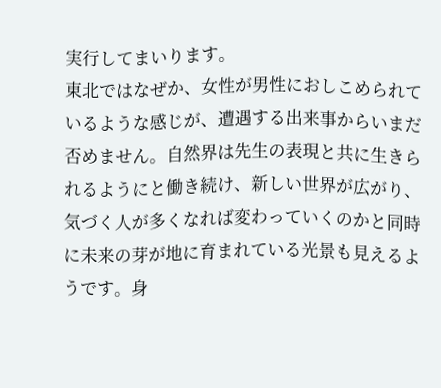実行してまいります。
東北ではなぜか、女性が男性におしこめられているような感じが、遭遇する出来事からいまだ否めません。自然界は先生の表現と共に生きられるようにと働き続け、新しい世界が広がり、気づく人が多くなれば変わっていくのかと同時に未来の芽が地に育まれている光景も見えるようです。身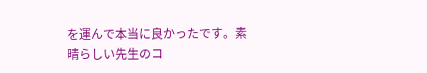を運んで本当に良かったです。素晴らしい先生のコ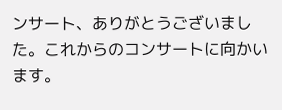ンサート、ありがとうございました。これからのコンサートに向かいます。